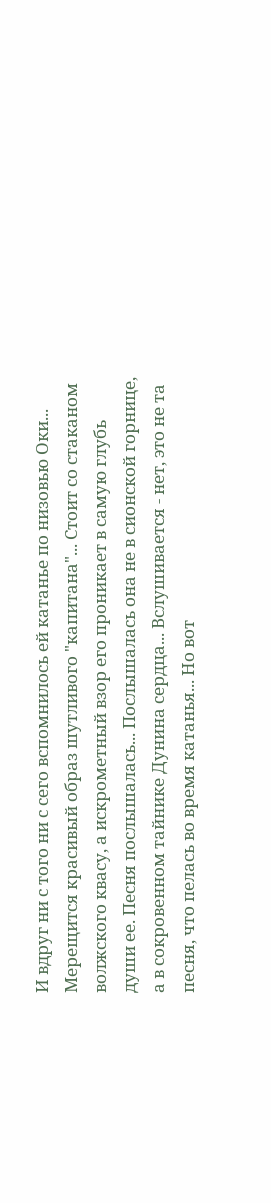И вдруг ни с того ни с сего вспомнилось ей катанье по низовью Оки... Мерещится красивый образ шутливого "капитана"... Стоит со стаканом волжского квасу, а искрометный взор его проникает в самую глубь души ее. Песня послышалась... Послышалась она не в сионской горнице, а в сокровенном тайнике Дунина сердца... Вслушивается - нет, это не та песня, что пелась во время катанья... Но вот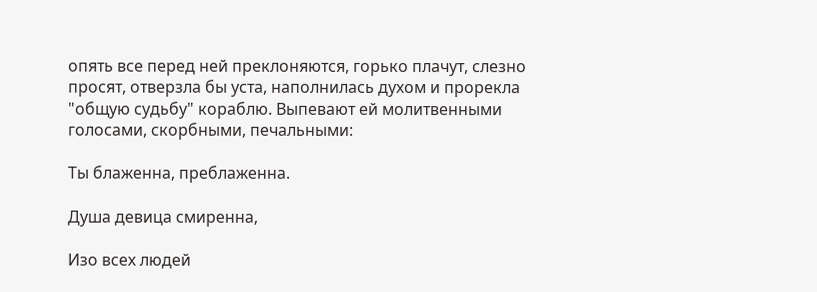опять все перед ней преклоняются, горько плачут, слезно просят, отверзла бы уста, наполнилась духом и прорекла "общую судьбу" кораблю. Выпевают ей молитвенными голосами, скорбными, печальными:

Ты блаженна, преблаженна.

Душа девица смиренна,

Изо всех людей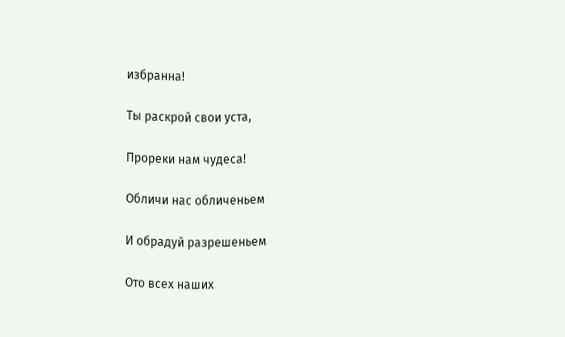избранна!

Ты раскрой свои уста,

Прореки нам чудеса!

Обличи нас обличеньем

И обрадуй разрешеньем

Ото всех наших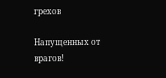грехов

Напущенных от врагов!